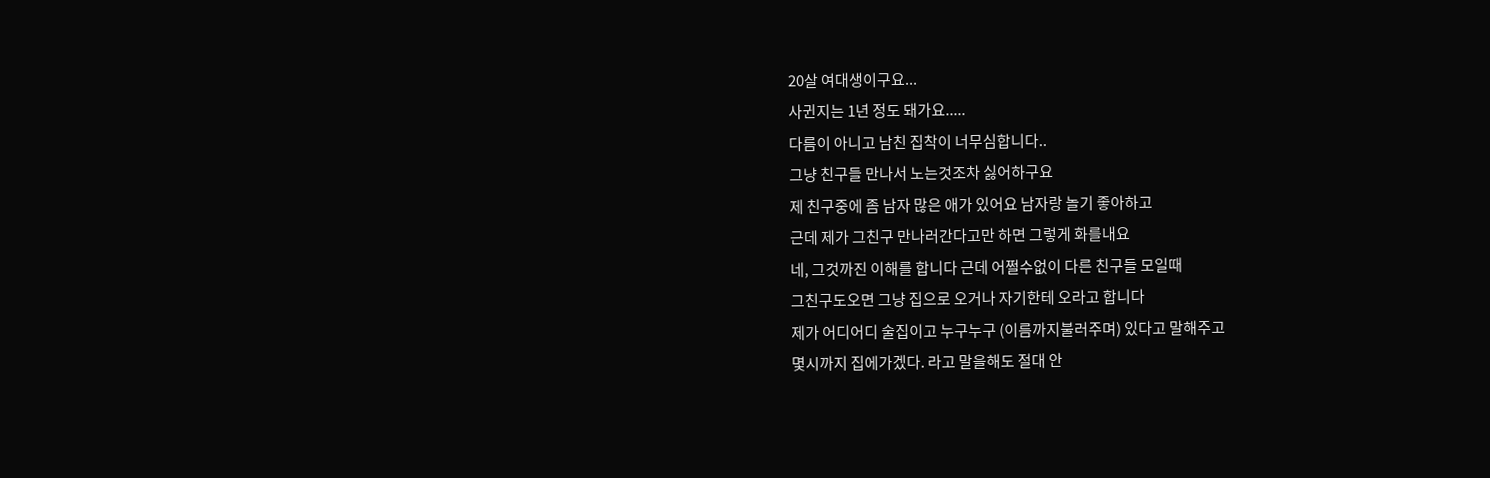20살 여대생이구요...
사귄지는 1년 정도 돼가요.....
다름이 아니고 남친 집착이 너무심합니다..
그냥 친구들 만나서 노는것조차 싫어하구요
제 친구중에 좀 남자 많은 애가 있어요 남자랑 놀기 좋아하고
근데 제가 그친구 만나러간다고만 하면 그렇게 화를내요
네, 그것까진 이해를 합니다 근데 어쩔수없이 다른 친구들 모일때
그친구도오면 그냥 집으로 오거나 자기한테 오라고 합니다
제가 어디어디 술집이고 누구누구 (이름까지불러주며) 있다고 말해주고
몇시까지 집에가겠다. 라고 말을해도 절대 안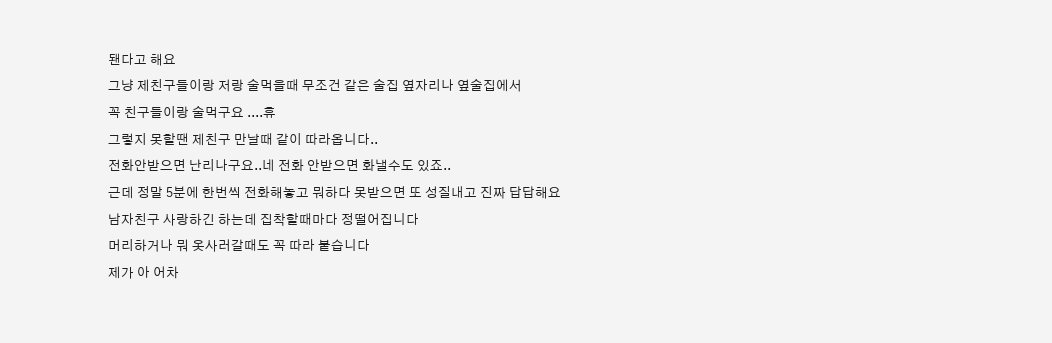됀다고 해요
그냥 제친구들이랑 저랑 술먹을때 무조건 같은 술집 옆자리나 옆술집에서
꼭 친구들이랑 술먹구요 ....휴
그렇지 못할땐 제친구 만날때 같이 따라옵니다..
전화안받으면 난리나구요..네 전화 안받으면 화낼수도 있죠..
근데 정말 5분에 한번씩 전화해놓고 뭐하다 못받으면 또 성질내고 진짜 답답해요
남자친구 사랑하긴 하는데 집착할때마다 정떨어집니다
머리하거나 뭐 옷사러갈때도 꼭 따라 붙습니다
제가 아 어차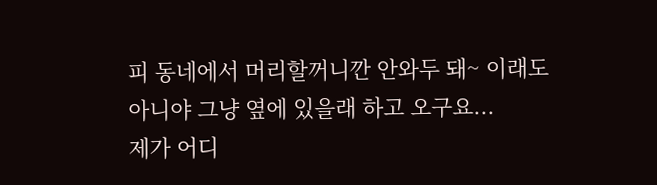피 동네에서 머리할꺼니깐 안와두 돼~ 이래도
아니야 그냥 옆에 있을래 하고 오구요...
제가 어디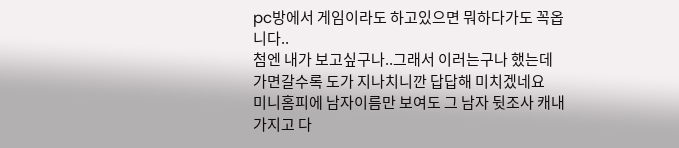pc방에서 게임이라도 하고있으면 뭐하다가도 꼭옵니다..
첨엔 내가 보고싶구나..그래서 이러는구나 했는데
가면갈수록 도가 지나치니깐 답답해 미치겠네요
미니홈피에 남자이름만 보여도 그 남자 뒷조사 캐내가지고 다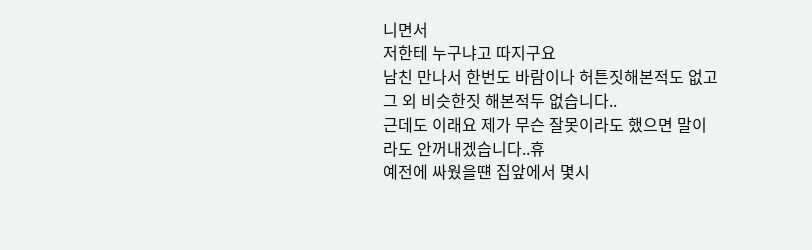니면서
저한테 누구냐고 따지구요
남친 만나서 한번도 바람이나 허튼짓해본적도 없고 그 외 비슷한짓 해본적두 없습니다..
근데도 이래요 제가 무슨 잘못이라도 했으면 말이라도 안꺼내겠습니다..휴
예전에 싸웠을떈 집앞에서 몇시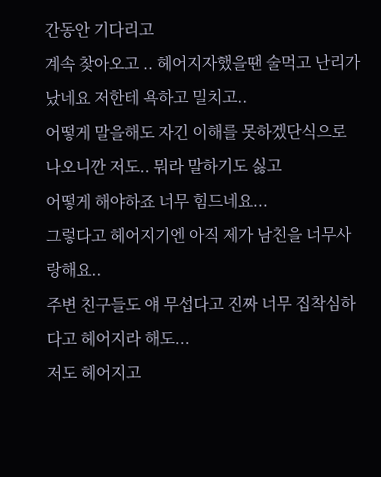간동안 기다리고
계속 찾아오고 .. 헤어지자했을땐 술먹고 난리가 났네요 저한테 욕하고 밀치고..
어떻게 말을해도 자긴 이해를 못하겠단식으로 나오니깐 저도.. 뭐라 말하기도 싫고
어떻게 해야하죠 너무 힘드네요...
그렇다고 헤어지기엔 아직 제가 남친을 너무사랑해요..
주변 친구들도 얘 무섭다고 진짜 너무 집착심하다고 헤어지라 해도...
저도 헤어지고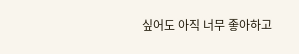싶어도 아직 너무 좋아하고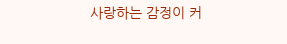사랑하는 감정이 커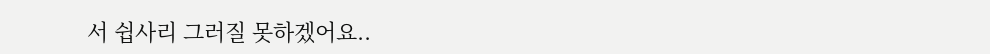서 쉽사리 그러질 못하겠어요..